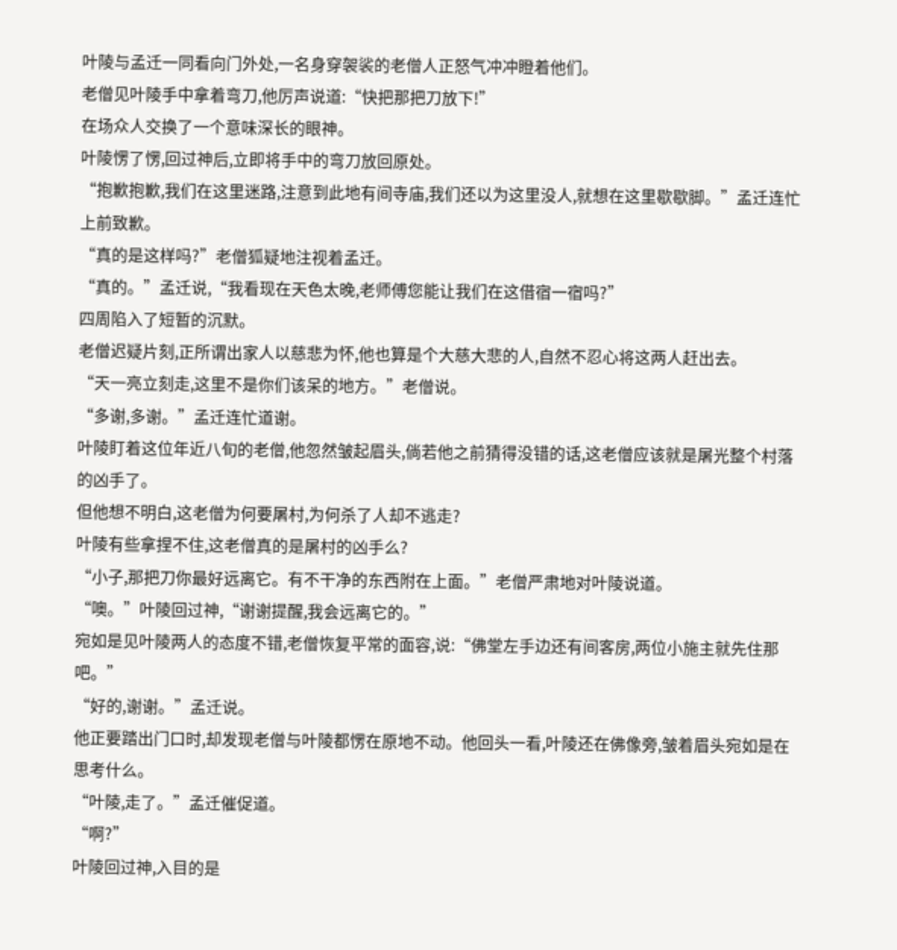叶陵与孟迁一同看向门外处,一名身穿袈裟的老僧人正怒气冲冲瞪着他们。
老僧见叶陵手中拿着弯刀,他厉声说道:“快把那把刀放下!”
在场众人交换了一个意味深长的眼神。
叶陵愣了愣,回过神后,立即将手中的弯刀放回原处。
“抱歉抱歉,我们在这里迷路,注意到此地有间寺庙,我们还以为这里没人,就想在这里歇歇脚。”孟迁连忙上前致歉。
“真的是这样吗?”老僧狐疑地注视着孟迁。
“真的。”孟迁说,“我看现在天色太晚,老师傅您能让我们在这借宿一宿吗?”
四周陷入了短暂的沉默。
老僧迟疑片刻,正所谓出家人以慈悲为怀,他也算是个大慈大悲的人,自然不忍心将这两人赶出去。
“天一亮立刻走,这里不是你们该呆的地方。”老僧说。
“多谢,多谢。”孟迁连忙道谢。
叶陵盯着这位年近八旬的老僧,他忽然皱起眉头,倘若他之前猜得没错的话,这老僧应该就是屠光整个村落的凶手了。
但他想不明白,这老僧为何要屠村,为何杀了人却不逃走?
叶陵有些拿捏不住,这老僧真的是屠村的凶手么?
“小子,那把刀你最好远离它。有不干净的东西附在上面。”老僧严肃地对叶陵说道。
“噢。”叶陵回过神,“谢谢提醒,我会远离它的。”
宛如是见叶陵两人的态度不错,老僧恢复平常的面容,说:“佛堂左手边还有间客房,两位小施主就先住那吧。”
“好的,谢谢。”孟迁说。
他正要踏出门口时,却发现老僧与叶陵都愣在原地不动。他回头一看,叶陵还在佛像旁,皱着眉头宛如是在思考什么。
“叶陵,走了。”孟迁催促道。
“啊?”
叶陵回过神,入目的是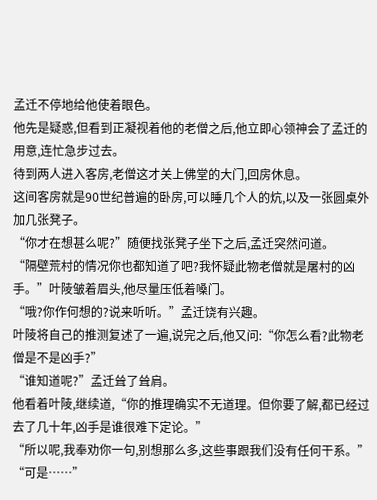孟迁不停地给他使着眼色。
他先是疑惑,但看到正凝视着他的老僧之后,他立即心领神会了孟迁的用意,连忙急步过去。
待到两人进入客房,老僧这才关上佛堂的大门,回房休息。
这间客房就是90世纪普遍的卧房,可以睡几个人的炕,以及一张圆桌外加几张凳子。
“你才在想甚么呢?”随便找张凳子坐下之后,孟迁突然问道。
“隔壁荒村的情况你也都知道了吧?我怀疑此物老僧就是屠村的凶手。”叶陵皱着眉头,他尽量压低着嗓门。
“哦?你作何想的?说来听听。”孟迁饶有兴趣。
叶陵将自己的推测复述了一遍,说完之后,他又问:“你怎么看?此物老僧是不是凶手?”
“谁知道呢?”孟迁耸了耸肩。
他看着叶陵,继续道,“你的推理确实不无道理。但你要了解,都已经过去了几十年,凶手是谁很难下定论。”
“所以呢,我奉劝你一句,别想那么多,这些事跟我们没有任何干系。”
“可是……”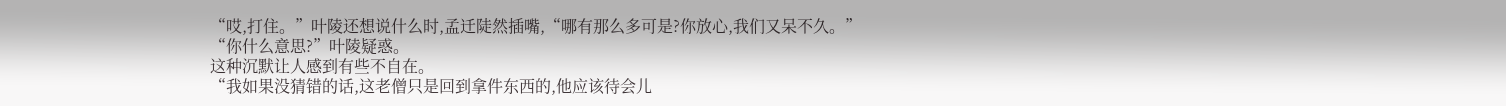“哎,打住。”叶陵还想说什么时,孟迁陡然插嘴,“哪有那么多可是?你放心,我们又呆不久。”
“你什么意思?”叶陵疑惑。
这种沉默让人感到有些不自在。
“我如果没猜错的话,这老僧只是回到拿件东西的,他应该待会儿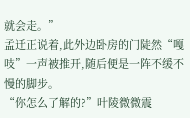就会走。”
孟迁正说着,此外边卧房的门陡然“嘎吱”一声被推开,随后便是一阵不缓不慢的脚步。
“你怎么了解的?”叶陵微微震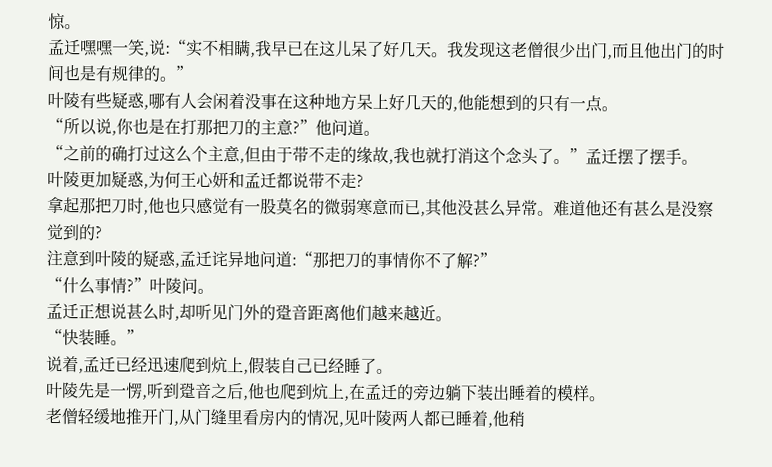惊。
孟迁嘿嘿一笑,说:“实不相瞒,我早已在这儿呆了好几天。我发现这老僧很少出门,而且他出门的时间也是有规律的。”
叶陵有些疑惑,哪有人会闲着没事在这种地方呆上好几天的,他能想到的只有一点。
“所以说,你也是在打那把刀的主意?”他问道。
“之前的确打过这么个主意,但由于带不走的缘故,我也就打消这个念头了。”孟迁摆了摆手。
叶陵更加疑惑,为何王心妍和孟迁都说带不走?
拿起那把刀时,他也只感觉有一股莫名的微弱寒意而已,其他没甚么异常。难道他还有甚么是没察觉到的?
注意到叶陵的疑惑,孟迁诧异地问道:“那把刀的事情你不了解?”
“什么事情?”叶陵问。
孟迁正想说甚么时,却听见门外的跫音距离他们越来越近。
“快装睡。”
说着,孟迁已经迅速爬到炕上,假装自己已经睡了。
叶陵先是一愣,听到跫音之后,他也爬到炕上,在孟迁的旁边躺下装出睡着的模样。
老僧轻缓地推开门,从门缝里看房内的情况,见叶陵两人都已睡着,他稍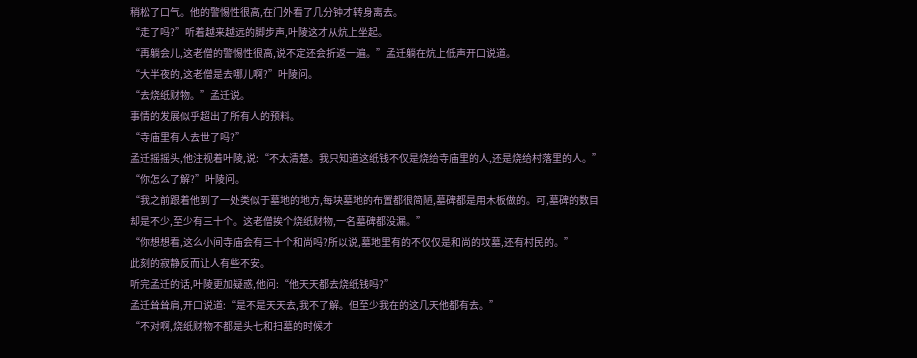稍松了口气。他的警惕性很高,在门外看了几分钟才转身离去。
“走了吗?”听着越来越远的脚步声,叶陵这才从炕上坐起。
“再躺会儿,这老僧的警惕性很高,说不定还会折返一遍。”孟迁躺在炕上低声开口说道。
“大半夜的,这老僧是去哪儿啊?”叶陵问。
“去烧纸财物。”孟迁说。
事情的发展似乎超出了所有人的预料。
“寺庙里有人去世了吗?”
孟迁摇摇头,他注视着叶陵,说:“不太清楚。我只知道这纸钱不仅是烧给寺庙里的人,还是烧给村落里的人。”
“你怎么了解?”叶陵问。
“我之前跟着他到了一处类似于墓地的地方,每块墓地的布置都很简陋,墓碑都是用木板做的。可,墓碑的数目却是不少,至少有三十个。这老僧挨个烧纸财物,一名墓碑都没漏。”
“你想想看,这么小间寺庙会有三十个和尚吗?所以说,墓地里有的不仅仅是和尚的坟墓,还有村民的。”
此刻的寂静反而让人有些不安。
听完孟迁的话,叶陵更加疑惑,他问:“他天天都去烧纸钱吗?”
孟迁耸耸肩,开口说道:“是不是天天去,我不了解。但至少我在的这几天他都有去。”
“不对啊,烧纸财物不都是头七和扫墓的时候才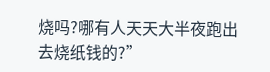烧吗?哪有人天天大半夜跑出去烧纸钱的?”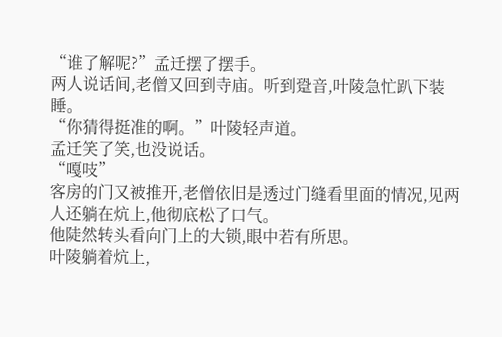“谁了解呢?”孟迁摆了摆手。
两人说话间,老僧又回到寺庙。听到跫音,叶陵急忙趴下装睡。
“你猜得挺准的啊。”叶陵轻声道。
孟迁笑了笑,也没说话。
“嘎吱”
客房的门又被推开,老僧依旧是透过门缝看里面的情况,见两人还躺在炕上,他彻底松了口气。
他陡然转头看向门上的大锁,眼中若有所思。
叶陵躺着炕上,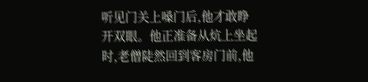听见门关上嗓门后,他才敢睁开双眼。他正准备从炕上坐起时,老僧陡然回到客房门前,他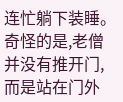连忙躺下装睡。
奇怪的是,老僧并没有推开门,而是站在门外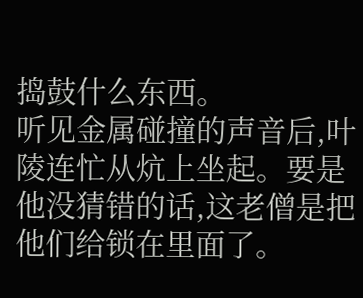捣鼓什么东西。
听见金属碰撞的声音后,叶陵连忙从炕上坐起。要是他没猜错的话,这老僧是把他们给锁在里面了。